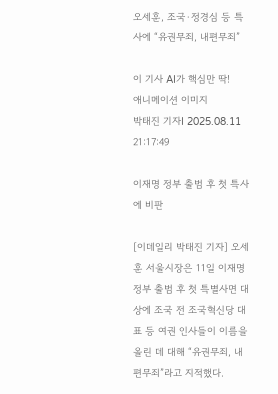오세훈, 조국·정경심 등 특사에 “유권무죄, 내편무죄”

이 기사 AI가 핵심만 딱!
애니메이션 이미지
박태진 기자I 2025.08.11 21:17:49

이재명 정부 출범 후 첫 특사에 비판

[이데일리 박태진 기자] 오세훈 서울시장은 11일 이재명 정부 출범 후 첫 특별사면 대상에 조국 전 조국혁신당 대표 등 여권 인사들이 이름을 올린 데 대해 “유권무죄, 내편무죄”라고 지적했다.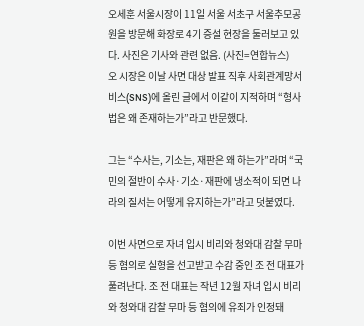오세훈 서울시장이 11일 서울 서초구 서울추모공원을 방문해 화장로 4기 증설 현장을 둘러보고 있다. 사진은 기사와 관련 없음. (사진=연합뉴스)
오 시장은 이날 사면 대상 발표 직후 사회관계망서비스(SNS)에 올린 글에서 이같이 지적하며 “형사법은 왜 존재하는가”라고 반문했다.

그는 “수사는, 기소는, 재판은 왜 하는가”라며 “국민의 절반이 수사·기소·재판에 냉소적이 되면 나라의 질서는 어떻게 유지하는가”라고 덧붙였다.

이번 사면으로 자녀 입시 비리와 청와대 감찰 무마 등 혐의로 실형을 선고받고 수감 중인 조 전 대표가 풀려난다. 조 전 대표는 작년 12월 자녀 입시 비리와 청와대 감찰 무마 등 혐의에 유죄가 인정돼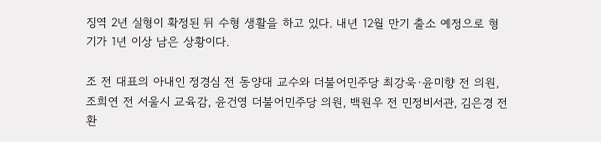징역 2년 실형이 확정된 뒤 수형 생활을 하고 있다. 내년 12월 만기 출소 예정으로 형기가 1년 이상 남은 상황이다.

조 전 대표의 아내인 정경심 전 동양대 교수와 더불어민주당 최강욱·윤미향 전 의원, 조희연 전 서울시 교육감, 윤건영 더불어민주당 의원, 백원우 전 민정비서관, 김은경 전 환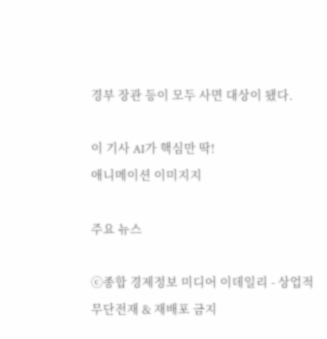경부 장관 등이 모두 사면 대상이 됐다.

이 기사 AI가 핵심만 딱!
애니메이션 이미지지

주요 뉴스

ⓒ종합 경제정보 미디어 이데일리 - 상업적 무단전재 & 재배포 금지